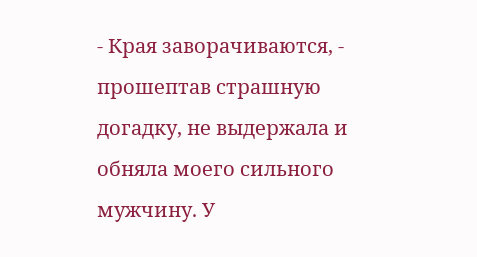- Края заворачиваются, - прошептав страшную догадку, не выдержала и обняла моего сильного мужчину. У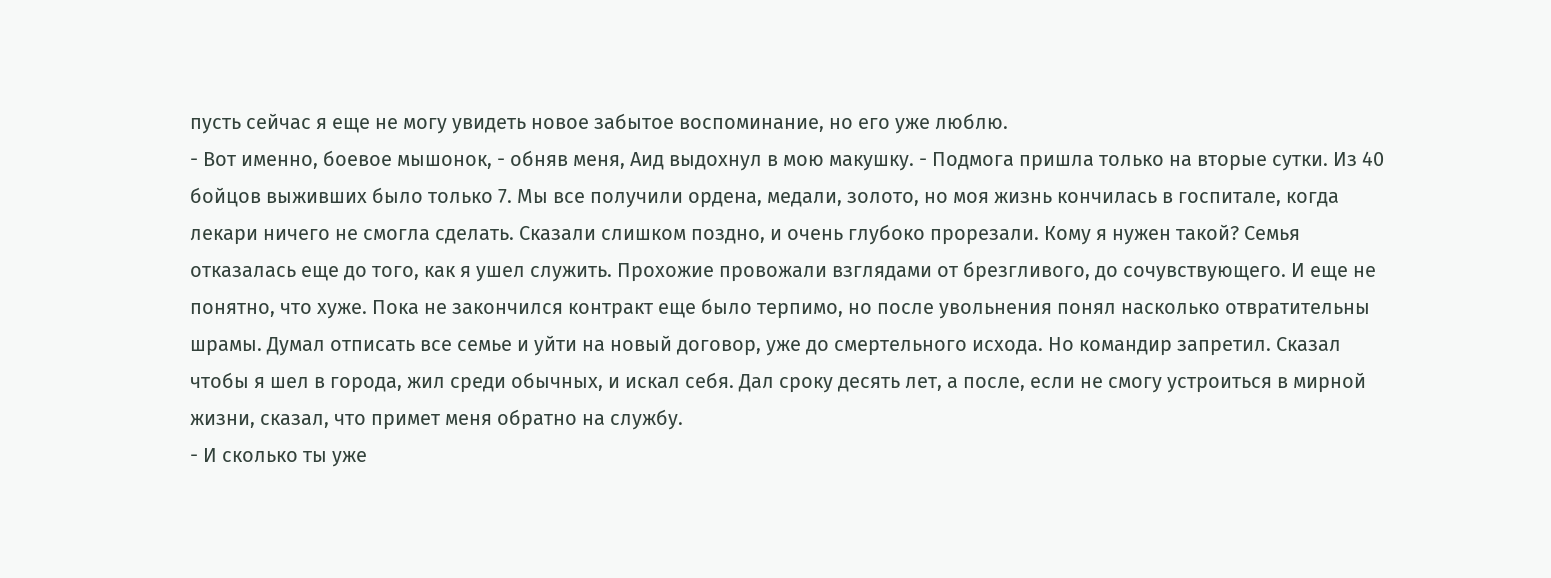пусть сейчас я еще не могу увидеть новое забытое воспоминание, но его уже люблю.
- Вот именно, боевое мышонок, - обняв меня, Аид выдохнул в мою макушку. - Подмога пришла только на вторые сутки. Из 40 бойцов выживших было только 7. Мы все получили ордена, медали, золото, но моя жизнь кончилась в госпитале, когда лекари ничего не смогла сделать. Сказали слишком поздно, и очень глубоко прорезали. Кому я нужен такой? Семья отказалась еще до того, как я ушел служить. Прохожие провожали взглядами от брезгливого, до сочувствующего. И еще не понятно, что хуже. Пока не закончился контракт еще было терпимо, но после увольнения понял насколько отвратительны шрамы. Думал отписать все семье и уйти на новый договор, уже до смертельного исхода. Но командир запретил. Сказал чтобы я шел в города, жил среди обычных, и искал себя. Дал сроку десять лет, а после, если не смогу устроиться в мирной жизни, сказал, что примет меня обратно на службу.
- И сколько ты уже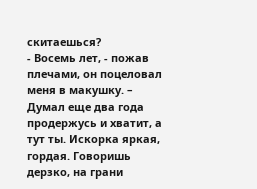скитаешься?
- Восемь лет, - пожав плечами, он поцеловал меня в макушку. – Думал еще два года продержусь и хватит, а тут ты. Искорка яркая, гордая. Говоришь дерзко, на грани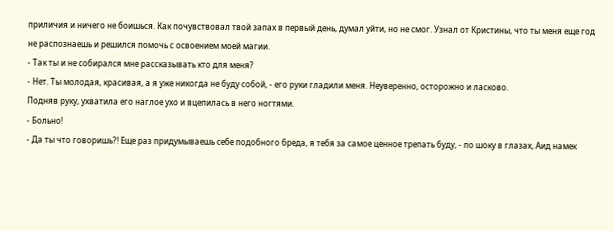приличия и ничего не боишься. Как почувствовал твой запах в первый день, думал уйти, но не смог. Узнал от Кристины, что ты меня еще год не распознаешь и решился помочь с освоением моей магии.
- Так ты и не собирался мне рассказывать кто для меня?
- Нет. Ты молодая, красивая, а я уже никогда не буду собой, - его руки гладили меня. Неуверенно, осторожно и ласково.
Подняв руку, ухватила его наглое ухо и вцепилась в него ногтями.
- Больно!
- Да ты что говоришь?! Еще раз придумываешь себе подобного бреда, я тебя за самое ценное трепать буду, - по шоку в глазах, Аид намек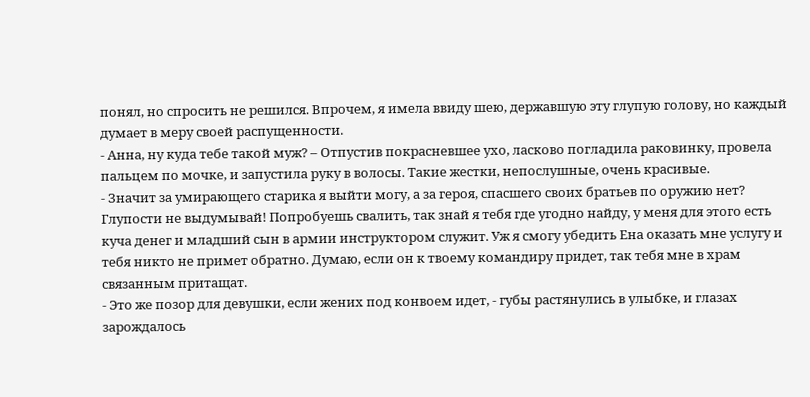понял, но спросить не решился. Впрочем, я имела ввиду шею, державшую эту глупую голову, но каждый думает в меру своей распущенности.
- Анна, ну куда тебе такой муж? – Отпустив покрасневшее ухо, ласково погладила раковинку, провела пальцем по мочке, и запустила руку в волосы. Такие жестки, непослушные, очень красивые.
- Значит за умирающего старика я выйти могу, а за героя, спасшего своих братьев по оружию нет? Глупости не выдумывай! Попробуешь свалить, так знай я тебя где угодно найду, у меня для этого есть куча денег и младший сын в армии инструктором служит. Уж я смогу убедить Ена оказать мне услугу и тебя никто не примет обратно. Думаю, если он к твоему командиру придет, так тебя мне в храм связанным притащат.
- Это же позор для девушки, если жених под конвоем идет, - губы растянулись в улыбке, и глазах зарождалось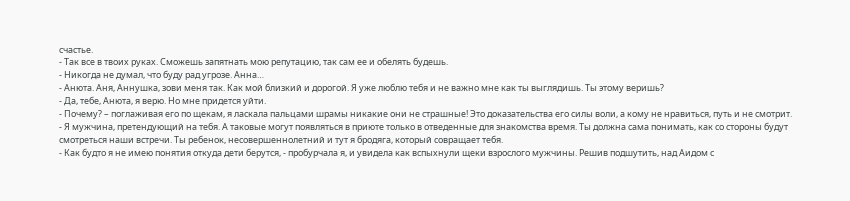счастье.
- Так все в твоих руках. Сможешь запятнать мою репутацию, так сам ее и обелять будешь.
- Никогда не думал, что буду рад угрозе. Анна…
- Анюта. Аня, Аннушка, зови меня так. Как мой близкий и дорогой. Я уже люблю тебя и не важно мне как ты выглядишь. Ты этому веришь?
- Да, тебе, Анюта, я верю. Но мне придется уйти.
- Почему? – поглаживая его по щекам, я ласкала пальцами шрамы никакие они не страшные! Это доказательства его силы воли, а кому не нравиться, путь и не смотрит.
- Я мужчина, претендующий на тебя. А таковые могут появляться в приюте только в отведенные для знакомства время. Ты должна сама понимать, как со стороны будут смотреться наши встречи. Ты ребенок, несовершеннолетний и тут я бродяга, который совращает тебя.
- Как будто я не имею понятия откуда дети берутся, - пробурчала я, и увидела как вспыхнули щеки взрослого мужчины. Решив подшутить, над Аидом с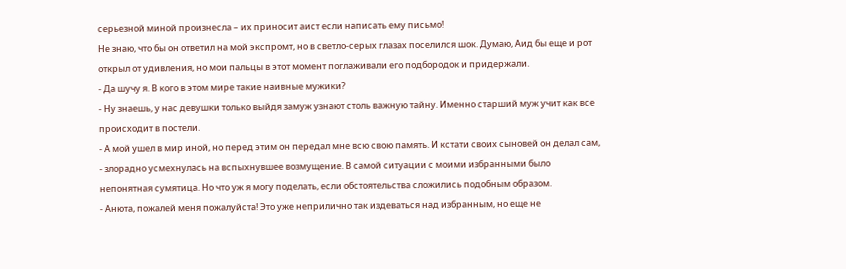серьезной миной произнесла – их приносит аист если написать ему письмо!
Не знаю, что бы он ответил на мой экспромт, но в светло-серых глазах поселился шок. Думаю, Аид бы еще и рот открыл от удивления, но мои пальцы в этот момент поглаживали его подбородок и придержали.
- Да шучу я. В кого в этом мире такие наивные мужики?
- Ну знаешь, у нас девушки только выйдя замуж узнают столь важную тайну. Именно старший муж учит как все происходит в постели.
- А мой ушел в мир иной, но перед этим он передал мне всю свою память. И кстати своих сыновей он делал сам, - злорадно усмехнулась на вспыхнувшее возмущение. В самой ситуации с моими избранными было непонятная сумятица. Но что уж я могу поделать, если обстоятельства сложились подобным образом.
- Анюта, пожалей меня пожалуйста! Это уже неприлично так издеваться над избранным, но еще не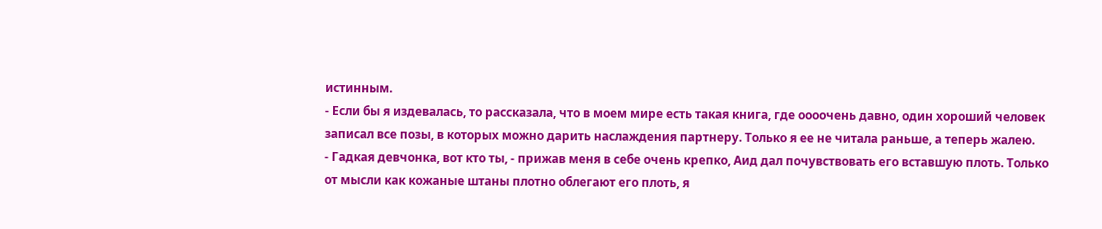истинным.
- Если бы я издевалась, то рассказала, что в моем мире есть такая книга, где оооочень давно, один хороший человек записал все позы, в которых можно дарить наслаждения партнеру. Только я ее не читала раньше, а теперь жалею.
- Гадкая девчонка, вот кто ты, - прижав меня в себе очень крепко, Аид дал почувствовать его вставшую плоть. Только от мысли как кожаные штаны плотно облегают его плоть, я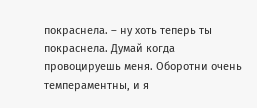покраснела. – ну хоть теперь ты покраснела. Думай когда провоцируешь меня. Оборотни очень темпераментны, и я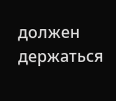должен держаться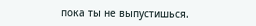пока ты не выпустишься.